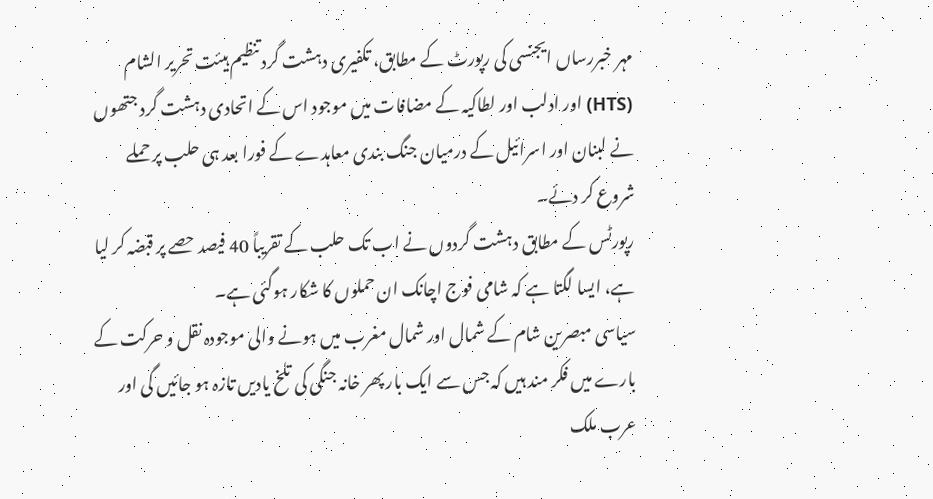مہر خبررساں ایجنسی کی رپورٹ کے مطابق، تکفیری دہشت گرد تنظیم ہیئت تحریر الشام (HTS) اور ادلب اور لطاکیہ کے مضافات میں موجود اس کے اتحادی دہشت گرد جتھوں نے لبنان اور اسرائیل کے درمیان جنگ بندی معاہدے کے فورا بعد ہی حلب پر حملے شروع کر دئے۔
رپورٹس کے مطابق دہشت گردوں نے اب تک حلب کے تقریباً 40 فیصد حصے پر قبضہ کر لیا ہے، ایسا لگتا ہے کہ شامی فوج اچانک ان حملوں کا شکار ہوگئی ہے۔
سیاسی مبصرین شام کے شمال اور شمال مغرب میں ہونے والی موجودہ نقل و حرکت کے بارے میں فکر مند ہیں کہ جس سے ایک بار پھر خانہ جنگی کی تلخ یادیں تازہ ہو جائیں گی اور عرب ملک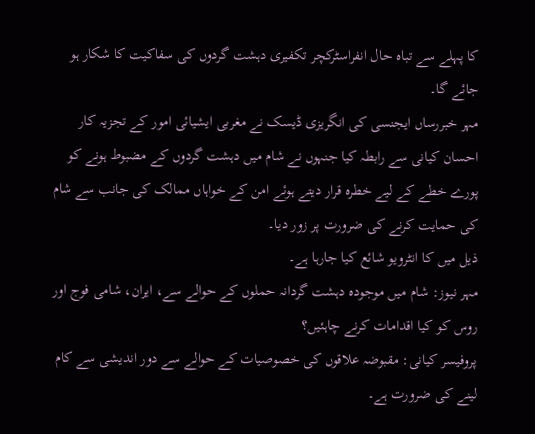کا پہلے سے تباہ حال انفراسٹرکچر تکفیری دہشت گردوں کی سفاکیت کا شکار ہو جائے گا۔
مہر خبررساں ایجنسی کی انگریزی ڈیسک نے مغربی ایشیائی امور کے تجزیہ کار احسان کیانی سے رابطہ کیا جنہوں نے شام میں دہشت گردوں کے مضبوط ہونے کو پورے خطے کے لیے خطرہ قرار دیتے ہوئے امن کے خواہاں ممالک کی جانب سے شام کی حمایت کرنے کی ضرورت پر زور دیا۔
ذیل میں کا انٹرویو شائع کیا جارہا ہے۔
مہر نیوز: شام میں موجودہ دہشت گردانہ حملوں کے حوالے سے، ایران، شامی فوج اور روس کو کیا اقدامات کرنے چاہئیں؟
پروفیسر کیانی: مقبوضہ علاقوں کی خصوصیات کے حوالے سے دور اندیشی سے کام لینے کی ضرورت ہے۔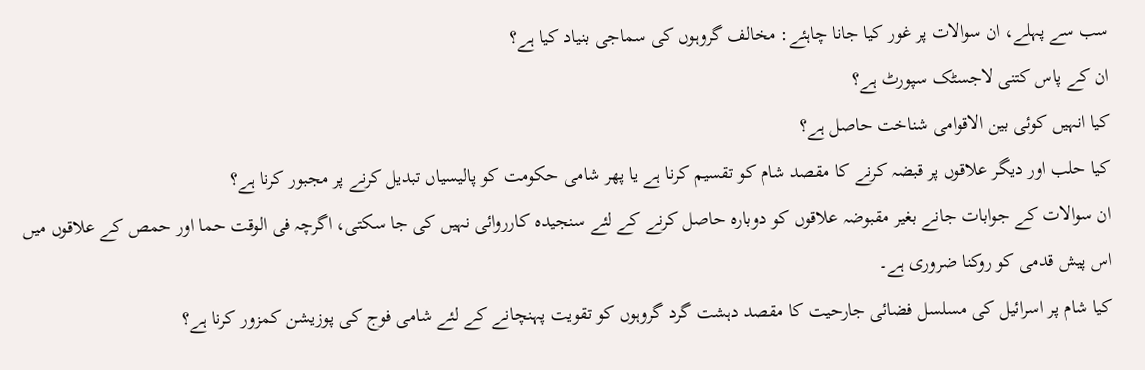سب سے پہلے، ان سوالات پر غور کیا جانا چاہئے: مخالف گروہوں کی سماجی بنیاد کیا ہے؟
ان کے پاس کتنی لاجسٹک سپورٹ ہے؟
کیا انہیں کوئی بین الاقوامی شناخت حاصل ہے؟
کیا حلب اور دیگر علاقوں پر قبضہ کرنے کا مقصد شام کو تقسیم کرنا ہے یا پھر شامی حکومت کو پالیسیاں تبدیل کرنے پر مجبور کرنا ہے؟
ان سوالات کے جوابات جانے بغیر مقبوضہ علاقوں کو دوبارہ حاصل کرنے کے لئے سنجیدہ کارروائی نہیں کی جا سکتی، اگرچہ فی الوقت حما اور حمص کے علاقوں میں اس پیش قدمی کو روکنا ضروری ہے۔
کیا شام پر اسرائیل کی مسلسل فضائی جارحیت کا مقصد دہشت گرد گروہوں کو تقویت پہنچانے کے لئے شامی فوج کی پوزیشن کمزور کرنا ہے؟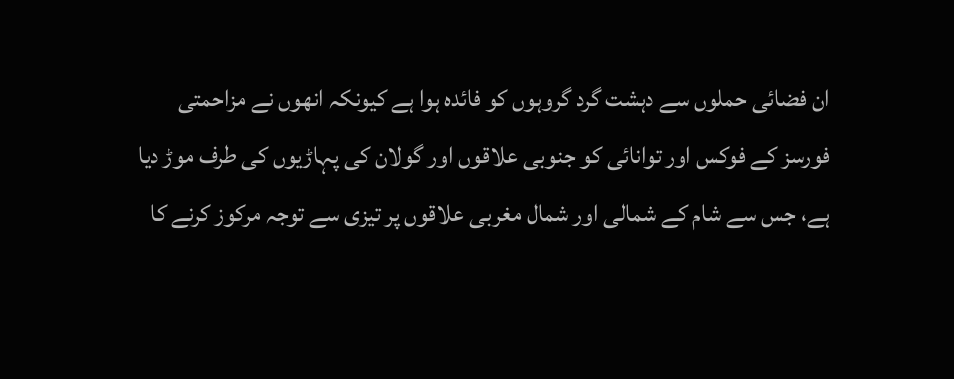ان فضائی حملوں سے دہشت گرد گروہوں کو فائدہ ہوا ہے کیونکہ انھوں نے مزاحمتی فورسز کے فوکس اور توانائی کو جنوبی علاقوں اور گولان کی پہاڑیوں کی طرف موڑ دیا ہے، جس سے شام کے شمالی اور شمال مغربی علاقوں پر تیزی سے توجہ مرکوز کرنے کا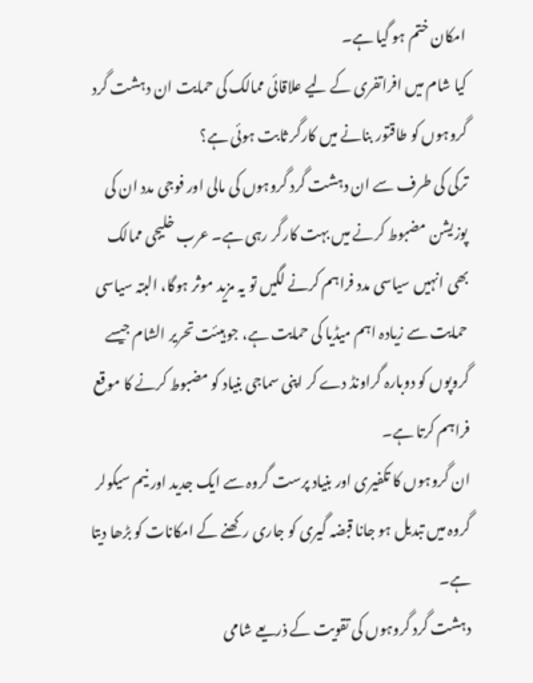امکان ختم ہو گیا ہے۔
کیا شام میں افراتفری کے لیے علاقائی ممالک کی حمایت ان دہشت گرد گروہوں کو طاقتور بنانے میں کارگر ثابت ہوئی ہے؟
ترکی کی طرف سے ان دہشت گرد گروہوں کی مالی اور فوجی مدد ان کی پوزیشن مضبوط کرنے میں بہت کارگر رہی ہے۔ عرب خلیجی ممالک بھی انہیں سیاسی مدد فراہم کرنے لگیں تو یہ مزید موثر ہوگا، البتہ سیاسی حمایت سے زیادہ اہم میڈیا کی حمایت ہے، جو ہیئت تحریر الشام جیسے گروپوں کو دوبارہ گراونڈ دے کر اپنی سماجی بنیاد کو مضبوط کرنے کا موقع فراہم کرتا ہے۔
ان گروہوں کا تکفیری اور بنیاد پرست گروہ سے ایک جدید اور نیم سیکولر گروہ میں تبدیل ہو جانا قبضہ گیری کو جاری رکھنے کے امکانات کو بڑھا دیتا ہے۔
دہشت گرد گروہوں کی تقویت کے ذریعے شامی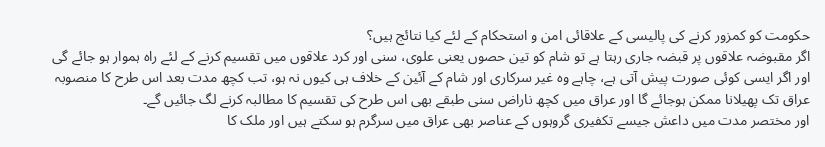حکومت کو کمزور کرنے کی پالیسی کے علاقائی امن و استحکام کے لئے کیا نتائج ہیں؟
اگر مقبوضہ علاقوں پر قبضہ جاری رہتا ہے تو شام کو تین حصوں یعنی علوی، سنی اور کرد علاقوں میں تقسیم کرنے کے لئے راہ ہموار ہو جائے گی اور اگر ایسی کوئی صورت پیش آتی ہے، چاہے وہ غیر سرکاری اور شام کے آئین کے خلاف ہی کیوں نہ ہو، تب کچھ مدت بعد اس طرح کا منصوبہ عراق تک پھیلانا ممکن ہوجائے گا اور عراق میں کچھ ناراض سنی طبقے بھی اس طرح کی تقسیم کا مطالبہ کرنے لگ جائیں گے۔
اور مختصر مدت میں داعش جیسے تکفیری گروہوں کے عناصر بھی عراق میں سرگرم ہو سکتے ہیں اور ملک کا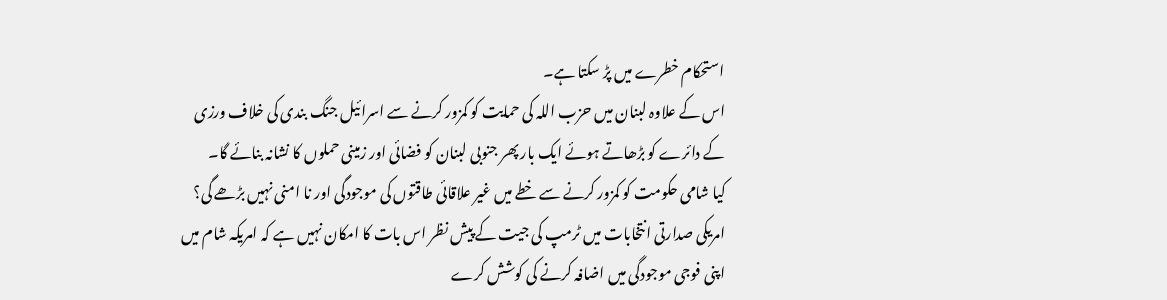استحکام خطرے میں پڑ سکتا ہے۔
اس کے علاوہ لبنان میں حزب اللہ کی حمایت کو کمزور کرنے سے اسرائیل جنگ بندی کی خلاف ورزی کے دائرے کو بڑھاتے ہوئے ایک بار پھر جنوبی لبنان کو فضائی اور زمینی حملوں کا نشانہ بنائے گا۔
کیا شامی حکومت کو کمزور کرنے سے خطے میں غیر علاقائی طاقتوں کی موجودگی اور نا امنی نہیں بڑھے گی؟
امریکی صدارتی انتخابات میں ٹرمپ کی جیت کے پیش نظر اس بات کا امکان نہیں ہے کہ امریکہ شام میں اپنی فوجی موجودگی میں اضافہ کرنے کی کوشش کرے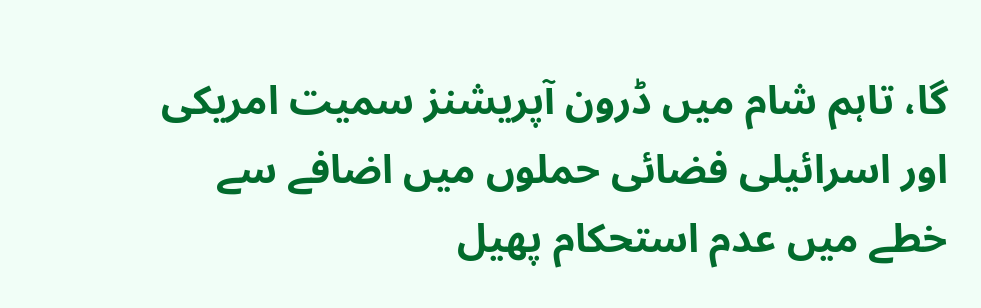گا، تاہم شام میں ڈرون آپریشنز سمیت امریکی اور اسرائیلی فضائی حملوں میں اضافے سے خطے میں عدم استحکام پھیل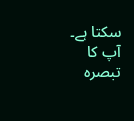سکتا ہے۔
آپ کا تبصرہ